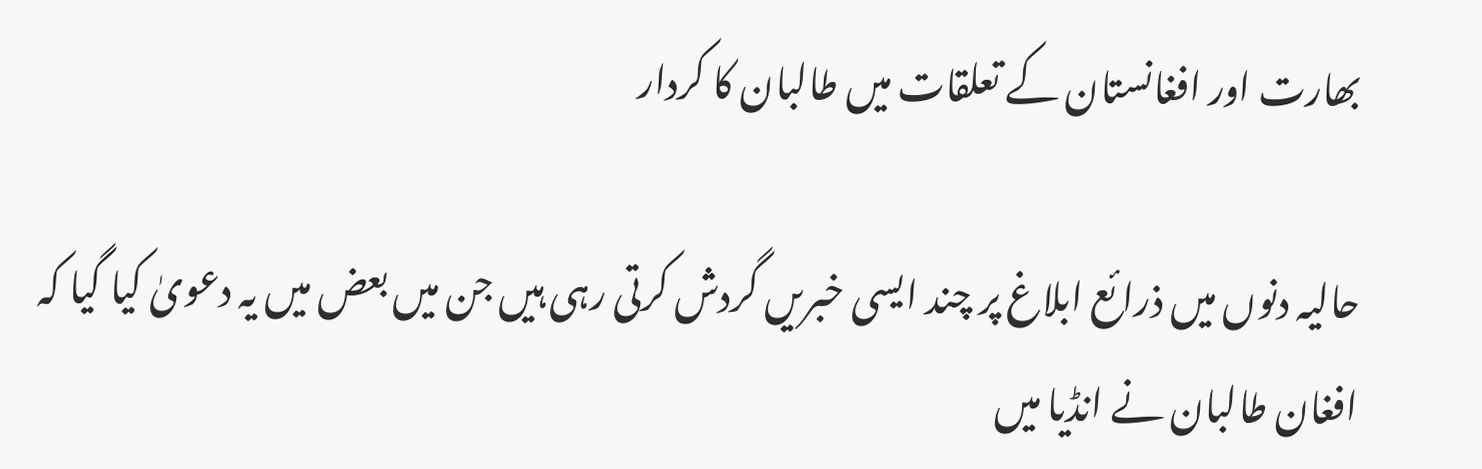بھارت اور افغانستان کے تعلقات میں طالبان کا کردار

حالیہ دنوں میں ذرائع ابلاغ پر چند ایسی خبریں گردش کرتی رہی ہیں جن میں بعض میں یہ دعویٰ کیا گیا کہ افغان طالبان نے انڈیا میں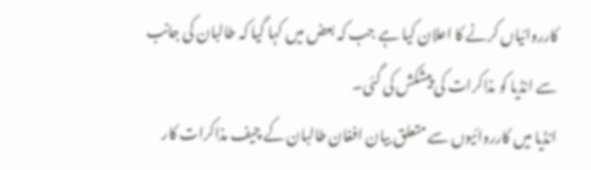کارروائیاں کرنے کا اعلان کیا ہے جب کہ بعض میں کہا گیا کہ طالبان کی جانب سے انڈیا کو مذاکرات کی پیشکش کی گئی۔
انڈیا میں کارروائیوں سے متعلق بیان افغان طالبان کے چیف مذاکرات کار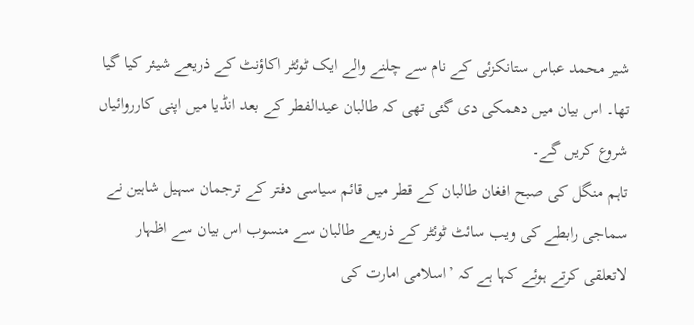شیر محمد عباس ستانکزئی کے نام سے چلنے والے ایک ٹوئٹر اکاؤنٹ کے ذریعے شیئر کیا گیا تھا۔ اس بیان میں دھمکی دی گئی تھی کہ طالبان عیدالفطر کے بعد انڈیا میں اپنی کارروائیاں شروع کریں گے۔
تاہم منگل کی صبح افغان طالبان کے قطر میں قائم سیاسی دفتر کے ترجمان سہیل شاہین نے سماجی رابطے کی ویب سائٹ ٹوئٹر کے ذریعے طالبان سے منسوب اس بیان سے اظہار لاتعلقی کرتے ہوئے کہا ہے کہ ’اسلامی امارت کی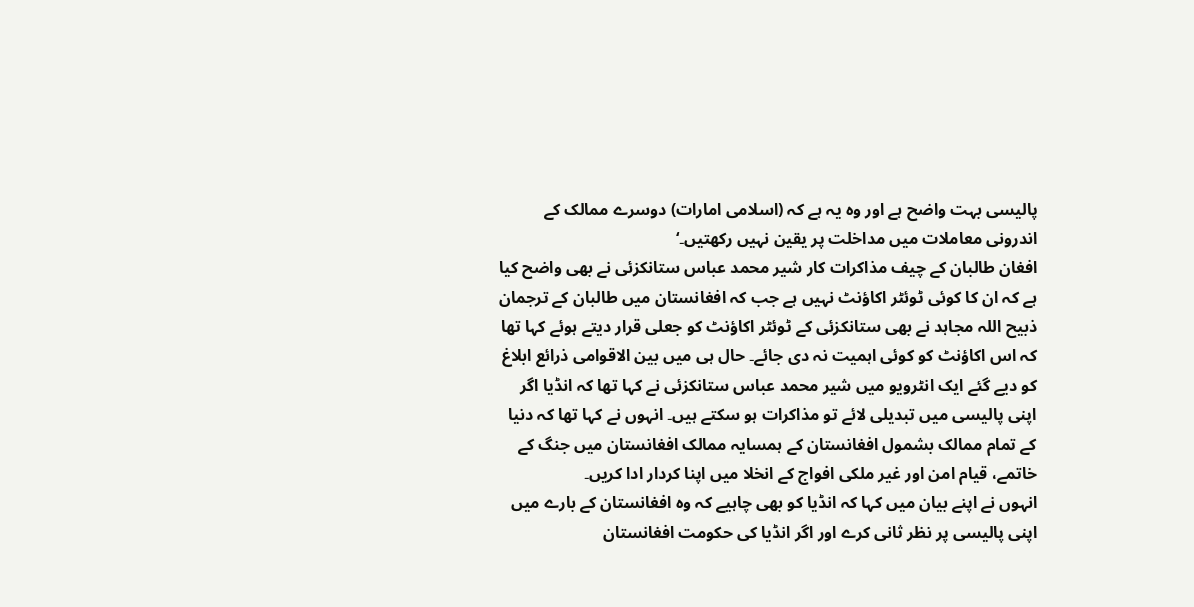پالیسی بہت واضح ہے اور وہ یہ ہے کہ (اسلامی امارات) دوسرے ممالک کے اندرونی معاملات میں مداخلت پر یقین نہیں رکھتیں۔‘
افغان طالبان کے چیف مذاکرات کار شیر محمد عباس ستانکزئی نے بھی واضح کیا ہے کہ ان کا کوئی ٹوئٹر اکاؤنٹ نہیں ہے جب کہ افغانستان میں طالبان کے ترجمان ذبیح اللہ مجاہد نے بھی ستانکزئی کے ٹوئٹر اکاؤنٹ کو جعلی قرار دیتے ہوئے کہا تھا کہ اس اکاؤنٹ کو کوئی اہمیت نہ دی جائے۔ حال ہی میں بین الاقوامی ذرائع ابلاغ کو دیے گئے ایک انٹرویو میں شیر محمد عباس ستانکزئی نے کہا تھا کہ انڈیا اگر اپنی پالیسی میں تبدیلی لائے تو مذاکرات ہو سکتے ہیں۔ انہوں نے کہا تھا کہ دنیا کے تمام ممالک بشمول افغانستان کے ہمسایہ ممالک افغانستان میں جنگ کے خاتمے، قیام امن اور غیر ملکی افواج کے انخلا میں اپنا کردار ادا کریں۔
انہوں نے اپنے بیان میں کہا کہ انڈیا کو بھی چاہیے کہ وہ افغانستان کے بارے میں اپنی پالیسی پر نظر ثانی کرے اور اگر انڈیا کی حکومت افغانستان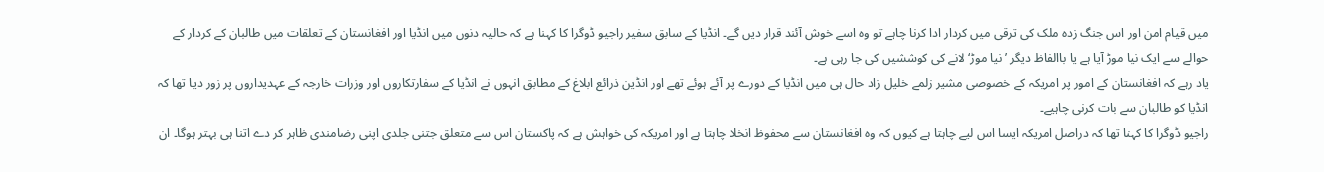میں قیام امن اور اس جنگ زدہ ملک کی ترقی میں کردار ادا کرنا چاہے تو وہ اسے خوش آئند قرار دیں گے۔ انڈیا کے سابق سفیر راجیو ڈوگرا کا کہنا ہے کہ حالیہ دنوں میں انڈیا اور افغانستان کے تعلقات میں طالبان کے کردار کے حوالے سے ایک نیا موڑ آیا ہے یا باالفاظ دیگر ’نیا موڑ‘ لانے کی کوششیں کی جا رہی ہے۔
یاد رہے کہ افغانستان کے امور پر امریکہ کے خصوصی مشیر زلمے خلیل زاد حال ہی میں انڈیا کے دورے پر آئے ہوئے تھے اور انڈین ذرائع ابلاغ کے مطابق انہوں نے انڈیا کے سفارتکاروں اور وزرات خارجہ کے عہدیداروں پر زور دیا تھا کہ انڈیا کو طالبان سے بات کرنی چاہیے۔
راجیو ڈوگرا کا کہنا تھا کہ دراصل امریکہ ایسا اس لیے چاہتا ہے کیوں کہ وہ افغانستان سے محفوظ انخلا چاہتا ہے اور امریکہ کی خواہش ہے کہ پاکستان اس سے متعلق جتنی جلدی اپنی رضامندی ظاہر کر دے اتنا ہی بہتر ہوگا۔ ان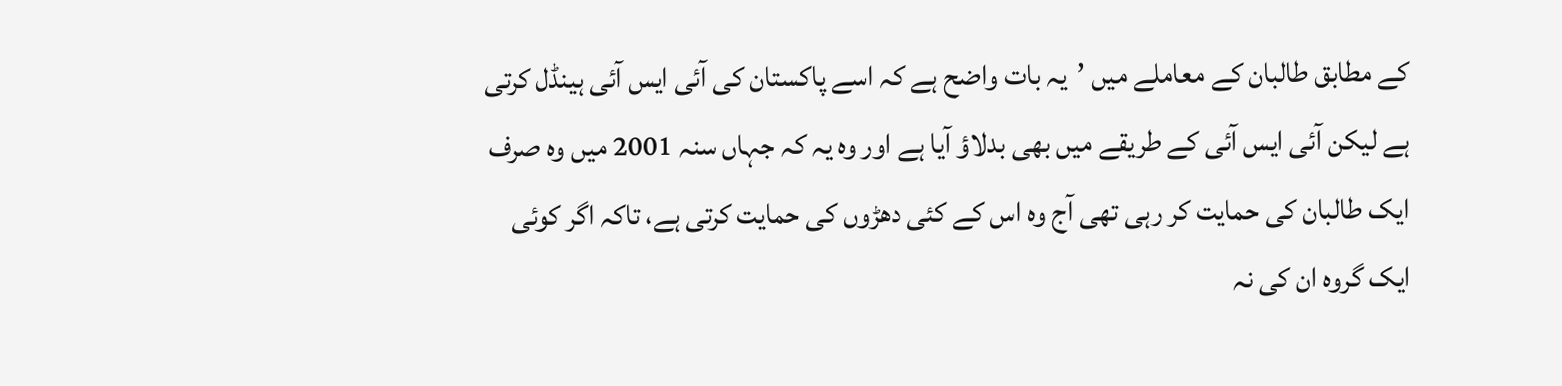کے مطابق طالبان کے معاملے میں ’یہ بات واضح ہے کہ اسے پاکستان کی آئی ایس آئی ہینڈل کرتی ہے لیکن آئی ایس آئی کے طریقے میں بھی بدلاؤ آیا ہے اور وہ یہ کہ جہاں سنہ 2001 میں وہ صرف ایک طالبان کی حمایت کر رہی تھی آج وہ اس کے کئی دھڑوں کی حمایت کرتی ہے، تاکہ اگر کوئی ایک گروہ ان کی نہ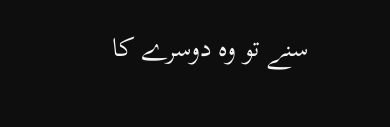سنے تو وہ دوسرے کا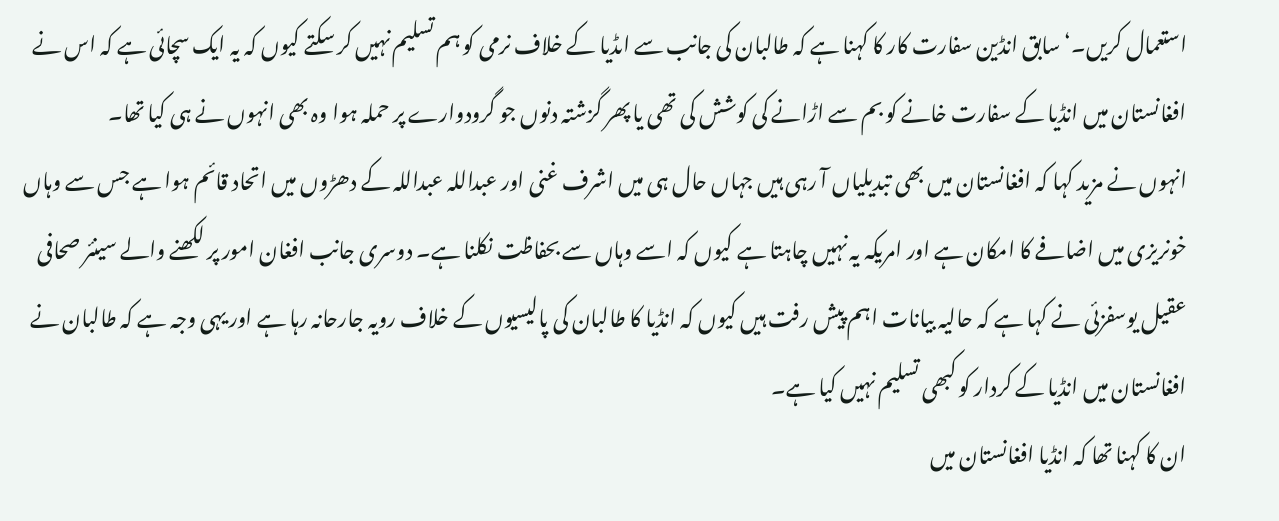استعمال کریں۔‘ سابق انڈین سفارت کار کا کہنا ہے کہ طالبان کی جانب سے اںڈیا کے خلاف نرمی کو ہم تسلیم نہیں کر سکتے کیوں کہ یہ ایک سچائی ہے کہ اس نے افغانستان میں انڈیا کے سفارت خانے کو بم سے اڑانے کی کوشش کی تھی یا پھر گزشتہ دنوں جو گرودوارے پر حملہ ہوا وہ بھی انہوں نے ہی کیا تھا۔
انہوں نے مزید کہا کہ افغانستان میں بھی تبدیلیاں آ رہی ہیں جہاں حال ہی میں اشرف غنی اور عبداللہ عبداللہ کے دھڑوں میں اتحاد قائم ہوا ہے جس سے وہاں خونریزی میں اضافے کا امکان ہے اور امریکہ یہ نہیں چاہتا ہے کیوں کہ اسے وہاں سے بحفاظت نکلنا ہے۔ دوسری جانب افغان امور پر لکھنے والے سینئر صحافی عقیل یوسفزئی نے کہا ہے کہ حالیہ بیانات اہم پیش رفت ہیں کیوں کہ انڈیا کا طالبان کی پالیسیوں کے خلاف رویہ جارحانہ رہا ہے اور یہی وجہ ہے کہ طالبان نے افغانستان میں انڈیا کے کردار کو کبھی تسلیم نہیں کیا ہے۔
ان کا کہنا تھا کہ انڈیا افغانستان میں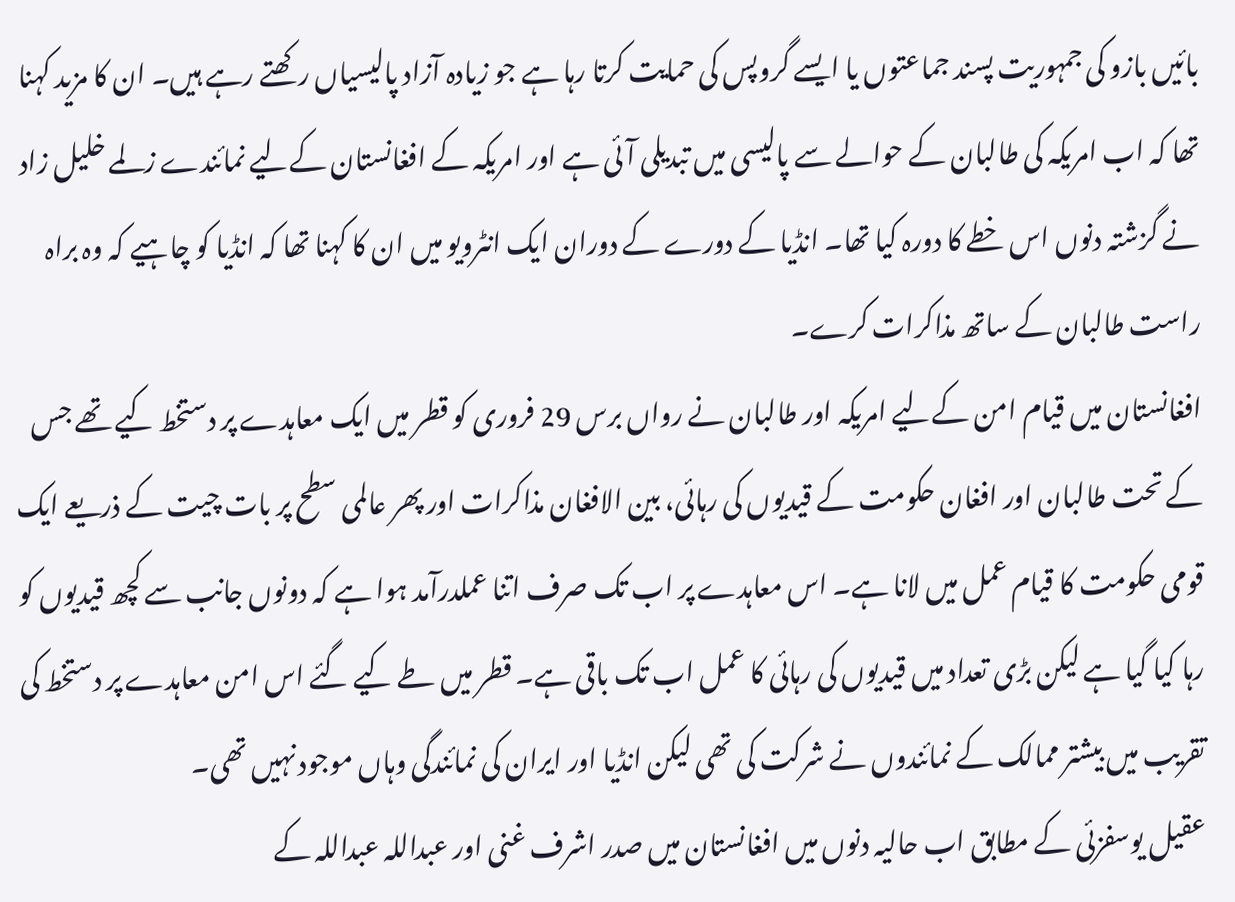بائیں بازو کی جمہوریت پسند جماعتوں یا ایسے گروپس کی حمایت کرتا رہا ہے جو زیادہ آزاد پالیسیاں رکھتے رہے ہیں۔ ان کا مزید کہنا تھا کہ اب امریکہ کی طالبان کے حوالے سے پالیسی میں تبدیلی آئی ہے اور امریکہ کے افغانستان کےلیے نمائندے زلمے خلیل زاد نے گزشتہ دنوں اس خطے کا دورہ کیا تھا۔ انڈیا کے دورے کے دوران ایک انٹرویو میں ان کا کہنا تھا کہ انڈیا کو چاہیے کہ وہ براہ راست طالبان کے ساتھ مذاکرات کرے۔
افغانستان میں قیام امن کےلیے امریکہ اور طالبان نے رواں برس 29 فروری کو قطر میں ایک معاہدے پر دستخط کیے تھے جس کے تحت طالبان اور افغان حکومت کے قیدیوں کی رہائی، بین الافغان مذاکرات اور پھر عالمی سطح پر بات چیت کے ذریعے ایک قومی حکومت کا قیام عمل میں لانا ہے۔ اس معاہدے پر اب تک صرف اتنا عملدرآمد ہوا ہے کہ دونوں جانب سے کچھ قیدیوں کو رہا کیا گیا ہے لیکن بڑی تعداد میں قیدیوں کی رہائی کا عمل اب تک باقی ہے۔ قطر میں طے کیے گئے اس امن معاہدے پر دستخط کی تقریب میں بیشتر ممالک کے نمائندوں نے شرکت کی تھی لیکن انڈیا اور ایران کی نمائندگی وہاں موجود نہیں تھی۔
عقیل یوسفزئی کے مطابق اب حالیہ دنوں میں افغانستان میں صدر اشرف غنی اور عبداللہ عبداللہ کے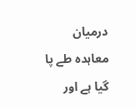درمیان معاہدہ طے پا گیا ہے اور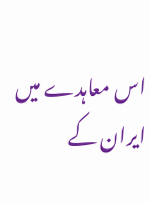اس معاہدے میں ایران کے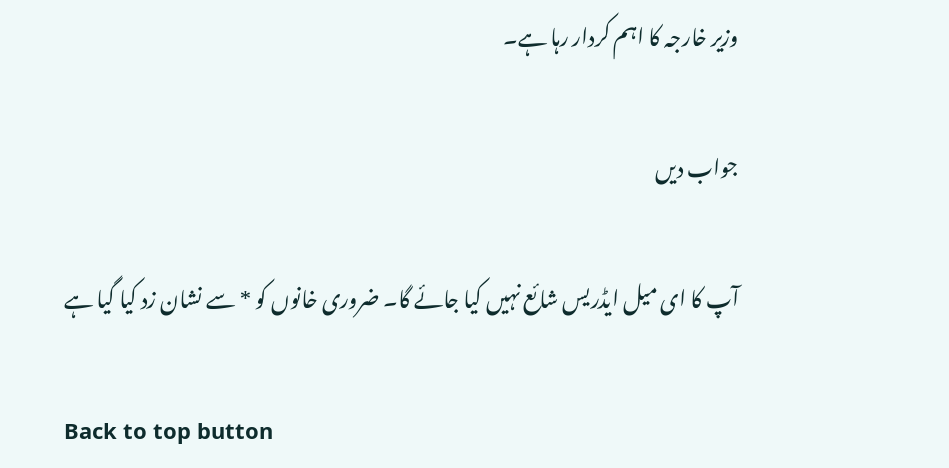وزیر خارجہ کا اہم کردار رہا ہے۔

جواب دیں

آپ کا ای میل ایڈریس شائع نہیں کیا جائے گا۔ ضروری خانوں کو * سے نشان زد کیا گیا ہے

Back to top button